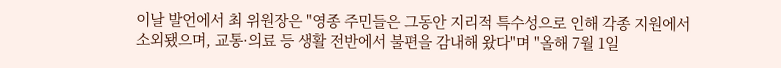이날 발언에서 최 위원장은 "영종 주민들은 그동안 지리적 특수성으로 인해 각종 지원에서 소외됐으며, 교통·의료 등 생활 전반에서 불편을 감내해 왔다"며 "올해 7월 1일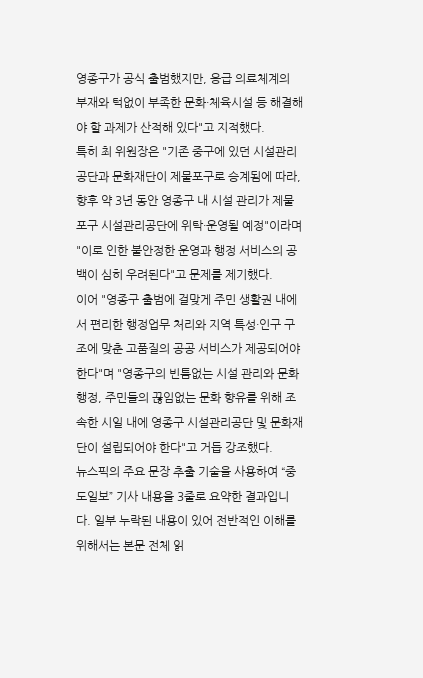영종구가 공식 출범했지만, 응급 의료체계의 부재와 턱없이 부족한 문화·체육시설 등 해결해야 할 과제가 산적해 있다"고 지적했다.
특히 최 위원장은 "기존 중구에 있던 시설관리공단과 문화재단이 제물포구로 승계됨에 따라, 향후 약 3년 동안 영종구 내 시설 관리가 제물포구 시설관리공단에 위탁·운영될 예정"이라며 "이로 인한 불안정한 운영과 행정 서비스의 공백이 심히 우려된다"고 문제를 제기했다.
이어 "영종구 출범에 걸맞게 주민 생활권 내에서 편리한 행정업무 처리와 지역 특성·인구 구조에 맞춘 고품질의 공공 서비스가 제공되어야 한다"며 "영종구의 빈틈없는 시설 관리와 문화행정, 주민들의 끊임없는 문화 향유를 위해 조속한 시일 내에 영종구 시설관리공단 및 문화재단이 설립되어야 한다"고 거듭 강조했다.
뉴스픽의 주요 문장 추출 기술을 사용하여 “중도일보” 기사 내용을 3줄로 요약한 결과입니다. 일부 누락된 내용이 있어 전반적인 이해를 위해서는 본문 전체 읽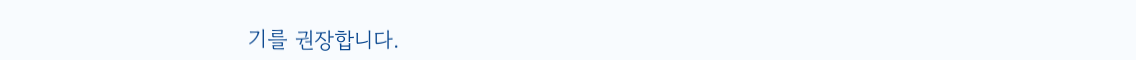기를 권장합니다.